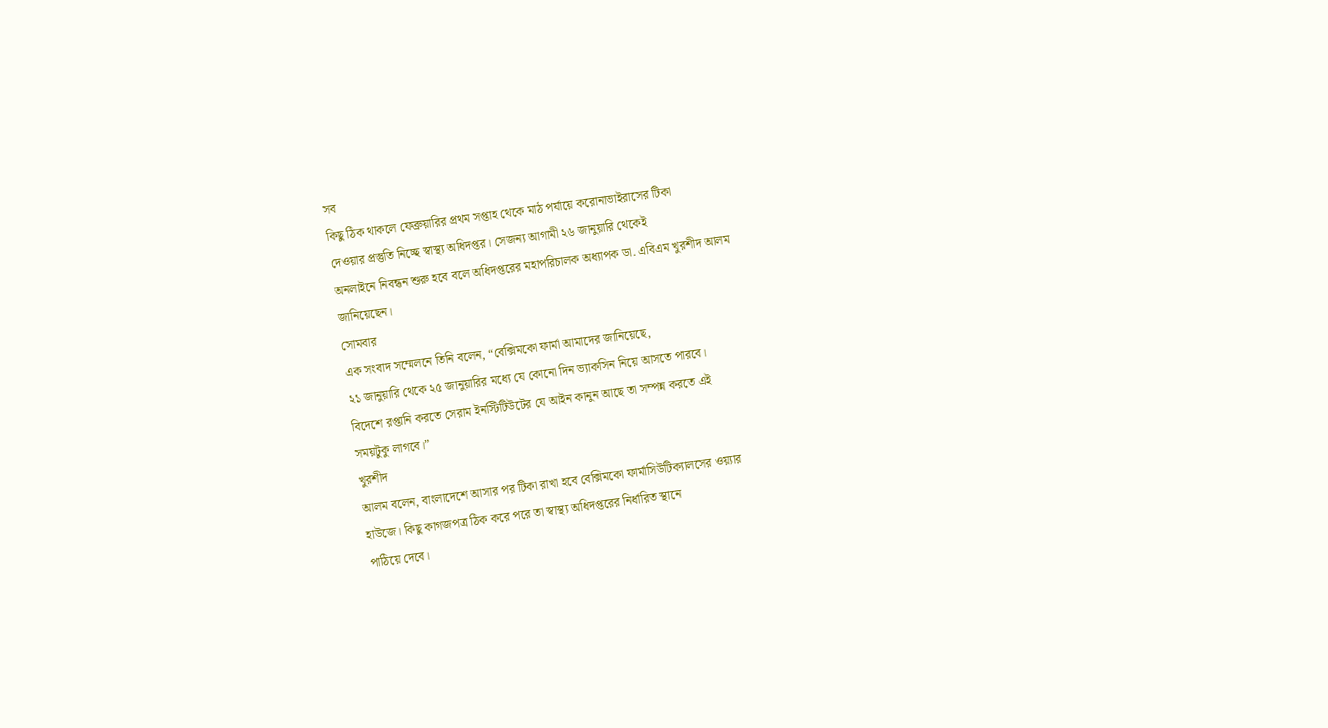সব
কিছু ঠিক থাকলে ফেব্রুয়ারির প্রথম সপ্তাহ থেকে মাঠ পর্যায়ে করোনাভাইরাসের টিকা
দেওয়ার প্রস্তুতি নিচ্ছে স্বাস্থ্য অধিদপ্তর। সেজন্য আগামী ২৬ জানুয়ারি থেকেই
অনলাইনে নিবন্ধন শুরু হবে বলে অধিদপ্তরের মহাপরিচালক অধ্যাপক ডা. এবিএম খুরশীদ আলম
জানিয়েছেন।
সোমবার
এক সংবাদ সম্মেলনে তিনি বলেন, “বেক্সিমকো ফার্মা আমাদের জানিয়েছে,
২১ জানুয়ারি থেকে ২৫ জানুয়ারির মধ্যে যে কোনো দিন ভ্যাকসিন নিয়ে আসতে পারবে।
বিদেশে রপ্তানি করতে সেরাম ইনস্টিটিউটের যে আইন কানুন আছে তা সম্পন্ন করতে এই
সময়টুকু লাগবে।”
খুরশীদ
আলম বলেন, বাংলাদেশে আসার পর টিকা রাখা হবে বেক্সিমকো ফার্মাসিউটিক্যালসের ওয়্যার
হাউজে। কিছু কাগজপত্র ঠিক করে পরে তা স্বাস্থ্য অধিদপ্তরের নির্ধারিত স্থানে
পাঠিয়ে দেবে।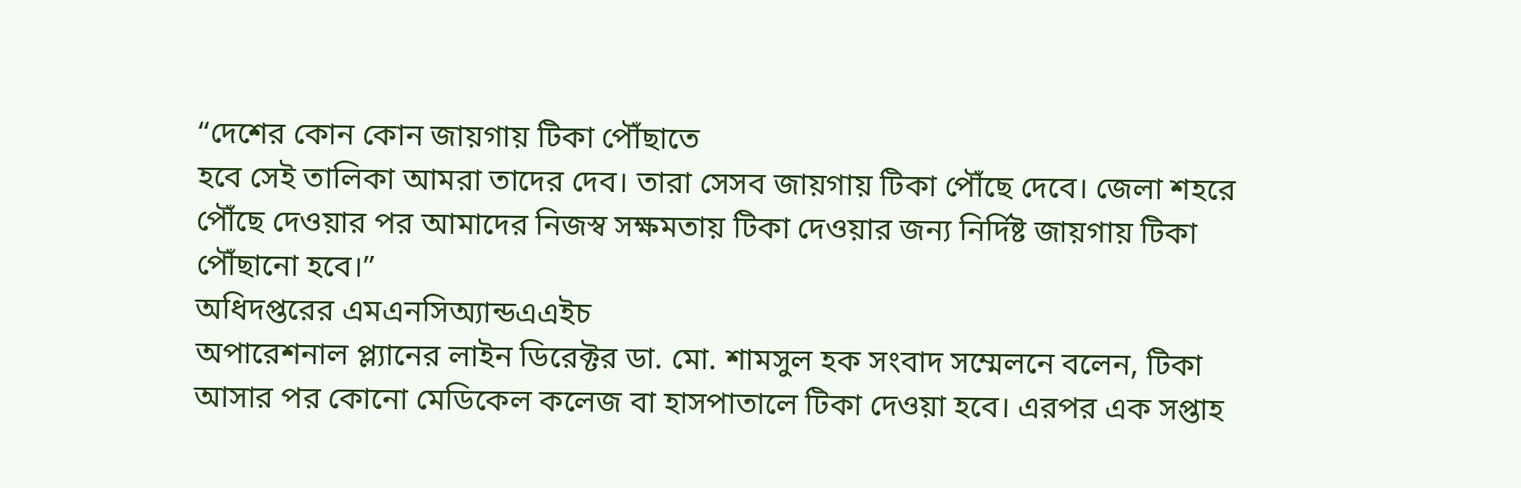“দেশের কোন কোন জায়গায় টিকা পৌঁছাতে
হবে সেই তালিকা আমরা তাদের দেব। তারা সেসব জায়গায় টিকা পৌঁছে দেবে। জেলা শহরে
পৌঁছে দেওয়ার পর আমাদের নিজস্ব সক্ষমতায় টিকা দেওয়ার জন্য নির্দিষ্ট জায়গায় টিকা
পৌঁছানো হবে।”
অধিদপ্তরের এমএনসিঅ্যান্ডএএইচ
অপারেশনাল প্ল্যানের লাইন ডিরেক্টর ডা. মো. শামসুল হক সংবাদ সম্মেলনে বলেন, টিকা
আসার পর কোনো মেডিকেল কলেজ বা হাসপাতালে টিকা দেওয়া হবে। এরপর এক সপ্তাহ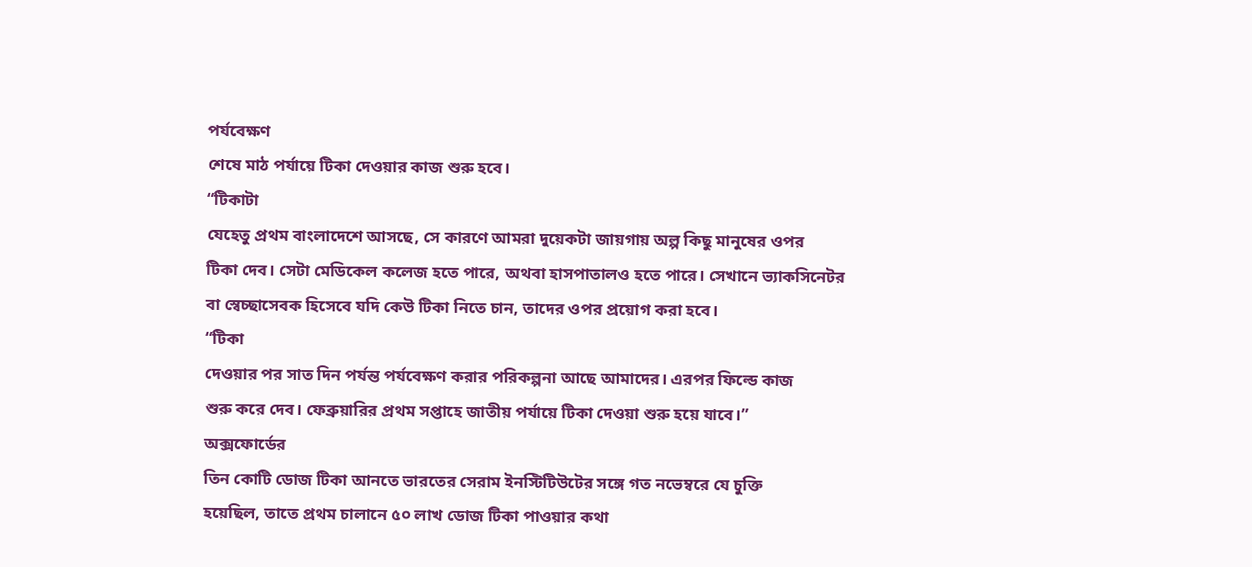পর্যবেক্ষণ
শেষে মাঠ পর্যায়ে টিকা দেওয়ার কাজ শুরু হবে।
“টিকাটা
যেহেতু প্রথম বাংলাদেশে আসছে, সে কারণে আমরা দুয়েকটা জায়গায় অল্প কিছু মানুষের ওপর
টিকা দেব। সেটা মেডিকেল কলেজ হতে পারে, অথবা হাসপাতালও হতে পারে। সেখানে ভ্যাকসিনেটর
বা স্বেচ্ছাসেবক হিসেবে যদি কেউ টিকা নিতে চান, তাদের ওপর প্রয়োগ করা হবে।
“টিকা
দেওয়ার পর সাত দিন পর্যন্ত পর্যবেক্ষণ করার পরিকল্পনা আছে আমাদের। এরপর ফিল্ডে কাজ
শুরু করে দেব। ফেব্রুয়ারির প্রথম সপ্তাহে জাতীয় পর্যায়ে টিকা দেওয়া শুরু হয়ে যাবে।”
অক্সফোর্ডের
তিন কোটি ডোজ টিকা আনতে ভারতের সেরাম ইনস্টিটিউটের সঙ্গে গত নভেম্বরে যে চুক্তি
হয়েছিল, তাতে প্রথম চালানে ৫০ লাখ ডোজ টিকা পাওয়ার কথা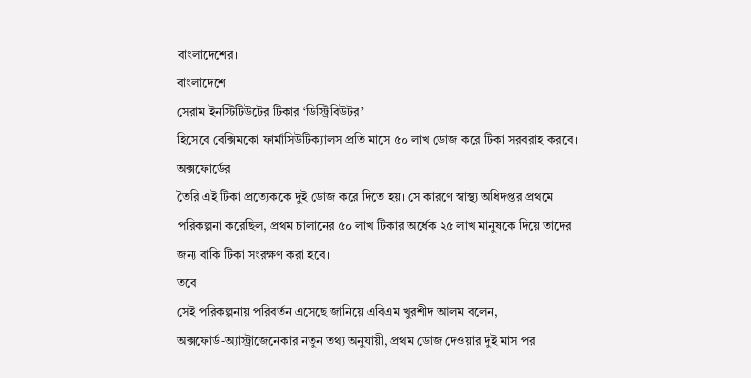বাংলাদেশের।
বাংলাদেশে
সেরাম ইনস্টিটিউটের টিকার ‘ডিস্ট্রিবিউটর’
হিসেবে বেক্সিমকো ফার্মাসিউটিক্যালস প্রতি মাসে ৫০ লাখ ডোজ করে টিকা সরবরাহ করবে।
অক্সফোর্ডের
তৈরি এই টিকা প্রত্যেককে দুই ডোজ করে দিতে হয়। সে কারণে স্বাস্থ্য অধিদপ্তর প্রথমে
পরিকল্পনা করেছিল, প্রথম চালানের ৫০ লাখ টিকার অর্ধেক ২৫ লাখ মানুষকে দিয়ে তাদের
জন্য বাকি টিকা সংরক্ষণ করা হবে।
তবে
সেই পরিকল্পনায় পরিবর্তন এসেছে জানিয়ে এবিএম খুরশীদ আলম বলেন,
অক্সফোর্ড-অ্যাস্ট্রাজেনেকার নতুন তথ্য অনুযায়ী, প্রথম ডোজ দেওয়ার দুই মাস পর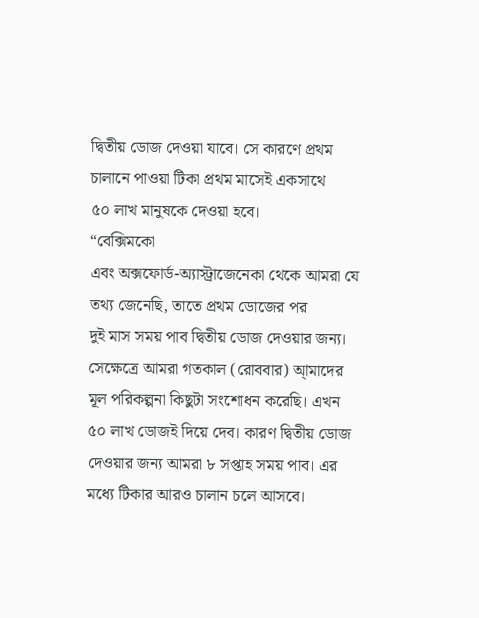দ্বিতীয় ডোজ দেওয়া যাবে। সে কারণে প্রথম চালানে পাওয়া টিকা প্রথম মাসেই একসাথে
৫০ লাখ মানুষকে দেওয়া হবে।
“বেক্সিমকো
এবং অক্সফোর্ড-অ্যাস্ট্রাজেনেকা থেকে আমরা যে তথ্য জেনেছি, তাতে প্রথম ডোজের পর
দুই মাস সময় পাব দ্বিতীয় ডোজ দেওয়ার জন্য। সেক্ষেত্রে আমরা গতকাল (রোববার) আ্মাদের
মূল পরিকল্পনা কিছুটা সংশোধন করেছি। এখন ৫০ লাখ ডোজই দিয়ে দেব। কারণ দ্বিতীয় ডোজ
দেওয়ার জন্য আমরা ৮ সপ্তাহ সময় পাব। এর মধ্যে টিকার আরও চালান চলে আসবে।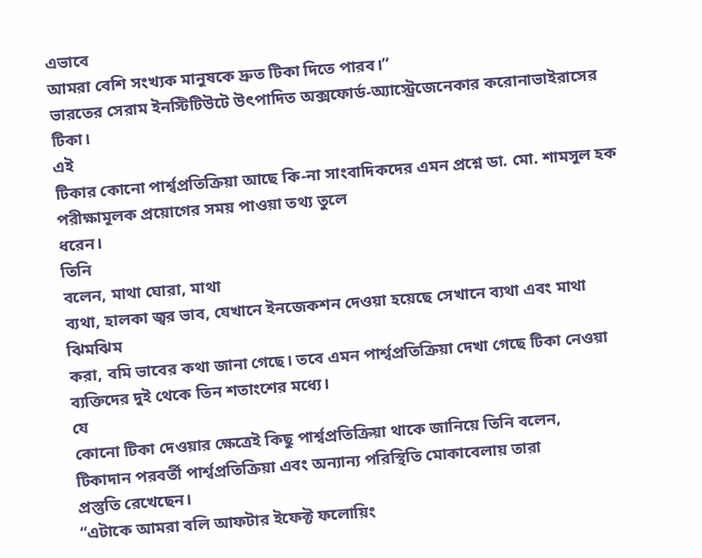এভাবে
আমরা বেশি সংখ্যক মানুষকে দ্রুত টিকা দিতে পারব।”
ভারতের সেরাম ইনস্টিটিউটে উৎপাদিত অক্সফোর্ড-অ্যাস্ট্রেজেনেকার করোনাভাইরাসের টিকা।
এই
টিকার কোনো পার্শ্বপ্রতিক্রিয়া আছে কি-না সাংবাদিকদের এমন প্রশ্নে ডা. মো. শামসুল হক পরীক্ষামূলক প্রয়োগের সময় পাওয়া তথ্য তুলে
ধরেন।
তিনি
বলেন, মাথা ঘোরা, মাথা
ব্যথা, হালকা জ্বর ভাব, যেখানে ইনজেকশন দেওয়া হয়েছে সেখানে ব্যথা এবং মাথা ঝিমঝিম
করা, বমি ভাবের কথা জানা গেছে। তবে এমন পার্শ্বপ্রতিক্রিয়া দেখা গেছে টিকা নেওয়া
ব্যক্তিদের দুই থেকে তিন শতাংশের মধ্যে।
যে
কোনো টিকা দেওয়ার ক্ষেত্রেই কিছু পার্শ্বপ্রতিক্রিয়া থাকে জানিয়ে তিনি বলেন,
টিকাদান পরবর্তী পার্শ্বপ্রতিক্রিয়া এবং অন্যান্য পরিস্থিতি মোকাবেলায় তারা
প্রস্তুতি রেখেছেন।
“এটাকে আমরা বলি আফটার ইফেক্ট ফলোয়িং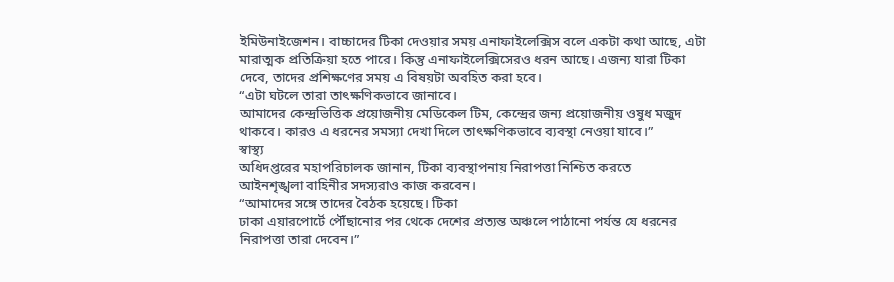ইমিউনাইজেশন। বাচ্চাদের টিকা দেওয়ার সময় এনাফাইলেক্সিস বলে একটা কথা আছে, এটা
মারাত্মক প্রতিক্রিয়া হতে পারে। কিন্তু এনাফাইলেক্সিসেরও ধরন আছে। এজন্য যারা টিকা
দেবে, তাদের প্রশিক্ষণের সময় এ বিষয়টা অবহিত করা হবে।
“এটা ঘটলে তারা তাৎক্ষণিকভাবে জানাবে।
আমাদের কেন্দ্রভিত্তিক প্রয়োজনীয় মেডিকেল টিম, কেন্দ্রের জন্য প্রয়োজনীয় ওষুধ মজুদ
থাকবে। কারও এ ধরনের সমস্যা দেখা দিলে তাৎক্ষণিকভাবে ব্যবস্থা নেওয়া যাবে।”
স্বাস্থ্য
অধিদপ্তরের মহাপরিচালক জানান, টিকা ব্যবস্থাপনায় নিরাপত্তা নিশ্চিত করতে
আইনশৃঙ্খলা বাহিনীর সদস্যরাও কাজ করবেন।
“আমাদের সঙ্গে তাদের বৈঠক হয়েছে। টিকা
ঢাকা এয়ারপোর্টে পৌঁছানোর পর থেকে দেশের প্রত্যন্ত অঞ্চলে পাঠানো পর্যন্ত যে ধরনের
নিরাপত্তা তারা দেবেন।”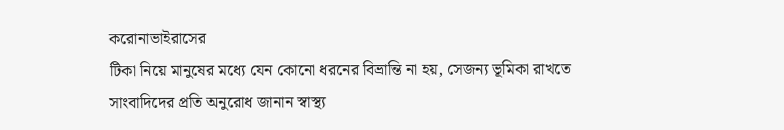করোনাভাইরাসের
টিকা নিয়ে মানুষের মধ্যে যেন কোনো ধরনের বিভ্রান্তি না হয়, সেজন্য ভূমিকা রাখতে
সাংবাদিদের প্রতি অনুরোধ জানান স্বাস্থ্য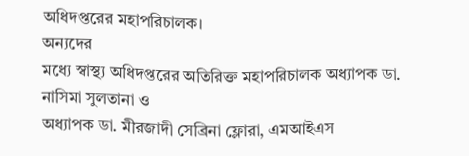অধিদপ্তরের মহাপরিচালক।
অন্যদের
মধ্যে স্বাস্থ্য অধিদপ্তরের অতিরিক্ত মহাপরিচালক অধ্যাপক ডা. নাসিমা সুলতানা ও
অধ্যাপক ডা. মীরজাদী সেব্রিনা ফ্লোরা, এমআইএস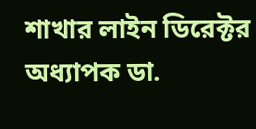শাখার লাইন ডিরেক্টর অধ্যাপক ডা.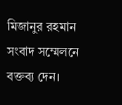মিজানুর রহমান সংবাদ সম্মেলনে বক্তব্য দেন।